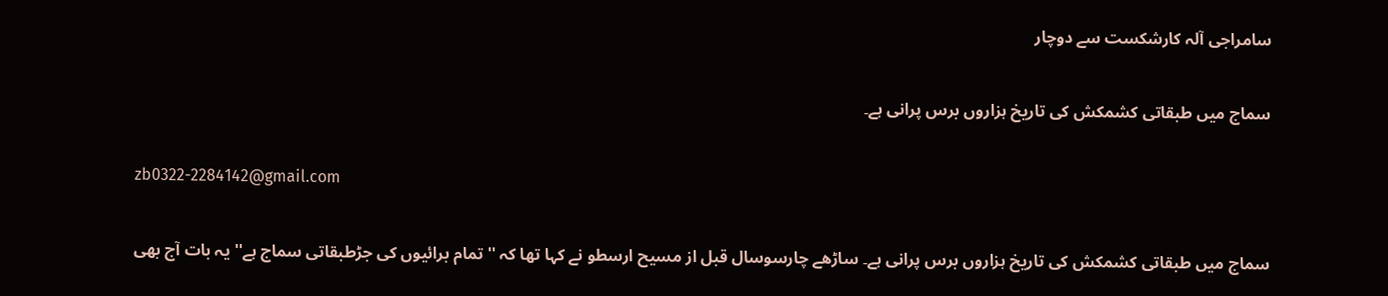سامراجی آلہ کارشکست سے دوچار

سماج میں طبقاتی کشمکش کی تاریخ ہزاروں برس پرانی ہے۔

zb0322-2284142@gmail.com

سماج میں طبقاتی کشمکش کی تاریخ ہزاروں برس پرانی ہے۔ ساڑھے چارسوسال قبل از مسیح ارسطو نے کہا تھا کہ '' تمام برائیوں کی جڑطبقاتی سماج ہے'' یہ بات آج بھی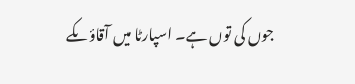جوں کی توں ہے۔ اسپارٹا میں آقاؤںکے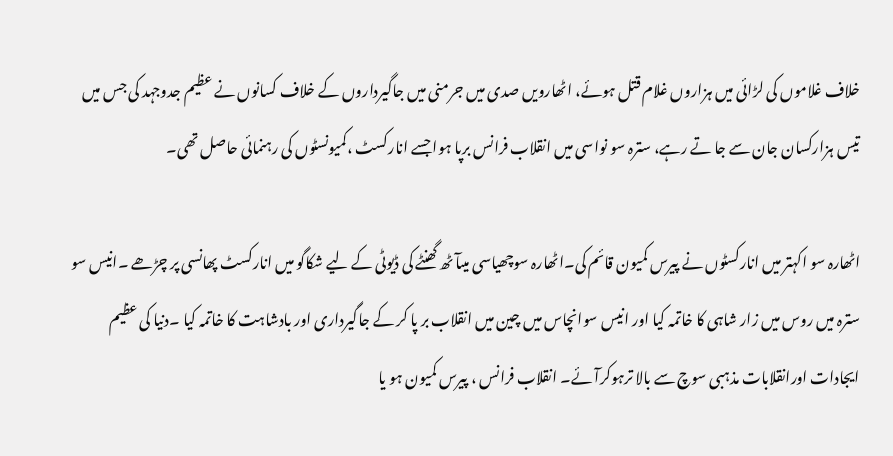خلاف غلاموں کی لڑائی میں ہزاروں غلام قتل ہوئے، اٹھارویں صدی میں جرمنی میں جاگیرداروں کے خلاف کسانوں نے عظیم جدوجہد کی جس میں تیس ہزارکسان جان سے جا تے رہے، سترہ سو نواسی میں انقلاب فرانس برپا ہوا جسے انارکسٹ ،کمیونسٹوں کی رہنمائی حاصل تھی۔

اٹھارہ سو اکہتر میں انارکسٹوں نے پیرس کمیون قائم کی۔اٹھارہ سوچھیاسی میںآٹھ گھنٹے کی ڈیوٹی کے لیے شکاگو میں انارکسٹ پھانسی پر چڑھے ۔انیس سو سترہ میں روس میں زار شاہی کا خاتمہ کیا اور انیس سوانچاس میں چین میں انقلاب بر پا کر کے جاگیرداری اور بادشاہت کا خاتمہ کیا ۔دنیا کی عظیم ایجادات اورانقلابات مذہبی سوچ سے بالا ترہوکرآئے۔ انقلاب فرانس ، پیرس کمیون ہو یا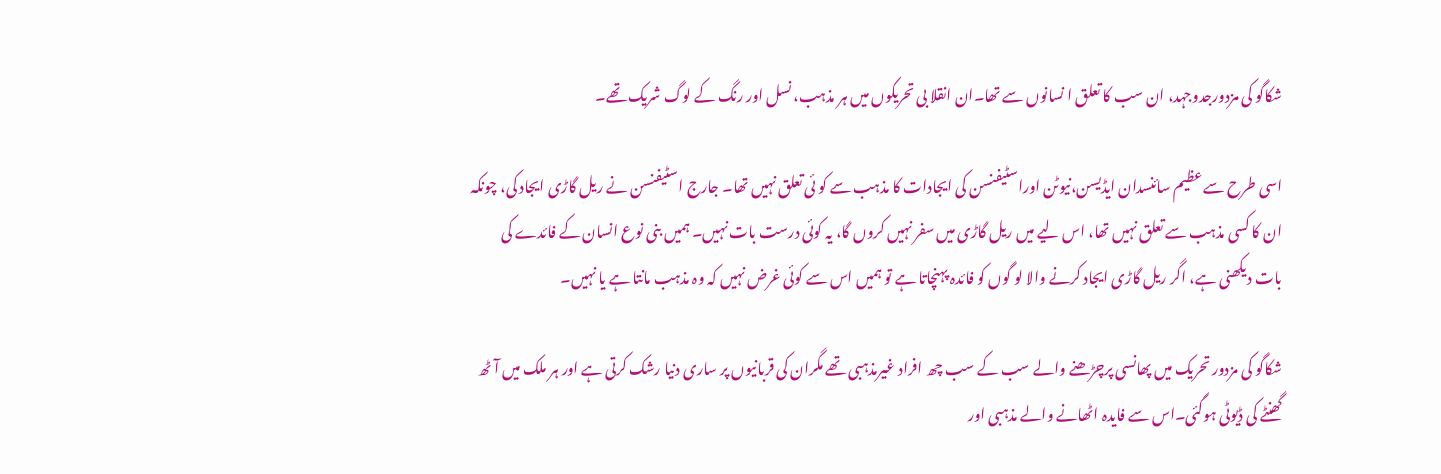شکاگو کی مزدورجدوجہد، ان سب کا تعلق ا نسانوں سے تھا۔ان انقلا بی تحریکوں میں ہر مذہب، نسل اور رنگ کے لوگ شریک تھے۔

اسی طرح سے عظیم سائنسدان ایڈیسن،نیوٹن اوراسٹیفنسن کی ایجادات کا مذہب سے کو ئی تعلق نہیں تھا۔ جارج اسٹیفنسن نے ریل گاڑی ایجاد کی، چونکہ ان کا کسی مذہب سے تعلق نہیں تھا، اس لیے میں ریل گاڑی میں سفر نہیں کروں گا، یہ کوئی درست بات نہیں۔ ہمیں بنی نوع انسان کے فائدے کی بات دیکھنی ہے، اگر ریل گاڑی ایجاد کرنے والا لو گوں کو فائدہ پہنچاتا ہے تو ہمیں اس سے کوئی غرض نہیں کہ وہ مذہب مانتا ہے یا نہیں۔

شکاگو کی مزدور تحریک میں پھانسی پرچڑھنے والے سب کے سب چھ افراد غیرمذہبی تھے مگران کی قربانیوں پر ساری دنیا رشک کرتی ہے اور ہر ملک میں آٹھ گھنٹے کی ڈیوٹی ہوگئی۔اس سے فایدہ اٹھانے والے مذہبی اور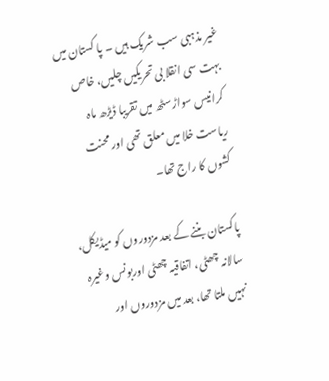غیر مذہبی سب شریک ہیں ۔ پا کستان میں بہت سی انقلا بی تحریکیں چلیں، خاص کرانیس سواڑسٹھ میں تقریبا ڈیڑھ ماہ ریاست خلا میں معلق تھی اور محنت کشوں کا راج تھا۔

پاکستان بننے کے بعد مزدوروں کو میڈیکل، سالانہ چھٹی، اتفاقیہ چھٹی اوربونس وغیرہ نہیں ملتا تھا، بعد میں مزدوروں اور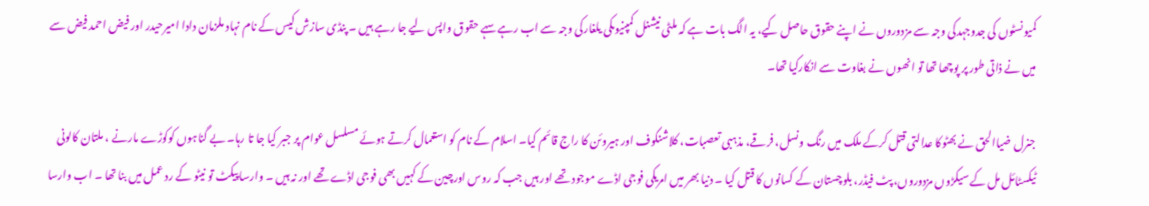کمیونسٹوں کی جدوجہدکی وجہ سے مزدوروں نے اپنے حقوق حاصل کیے، یہ الگ بات ہے کہ ملٹی نیشنل کمپنیوںکی یلغارکی وجہ سے اب رہے سہے حقوق واپس لیے جا رہے ہیں ۔ پنڈی سازش کیس کے نام نہاد ملزمان دادا امیرحیدر اور فیض احمد فیض سے میں نے ذاتی طور پر پوچھا تھا تو انھوں نے بغاوت سے انکارکیا تھا۔

جنرل ضیاالحق نے بھٹوکا عدالتی قتل کرکے ملک میں رنگ ونسل، فرقے، مذہبی تعصبات، کلاشنکوف اور ہیروئن کا راج قائم کیا۔ اسلام کے نام کو استعمال کرتے ہوئے مسلسل عوام پر جبر کیا جا تا رہا۔ بے گناہوں کوکوڑے مارنے ، ملتان کالونی ٹیکسٹائل مل کے سیکڑوں مزدوروں، پٹ فیڈر، بلوچستان کے کسانوں کا قتل کیا ۔ دنیا بھر میں امریکی فوجی اڈے موجود تھے اور ہیں جب کہ روس اورچین کے کہیں بھی فوجی اڈے تھے اور نہ ہیں ۔ وارسا پیکٹ تو نیٹو کے رد عمل میں بنا تھا ۔ اب وارسا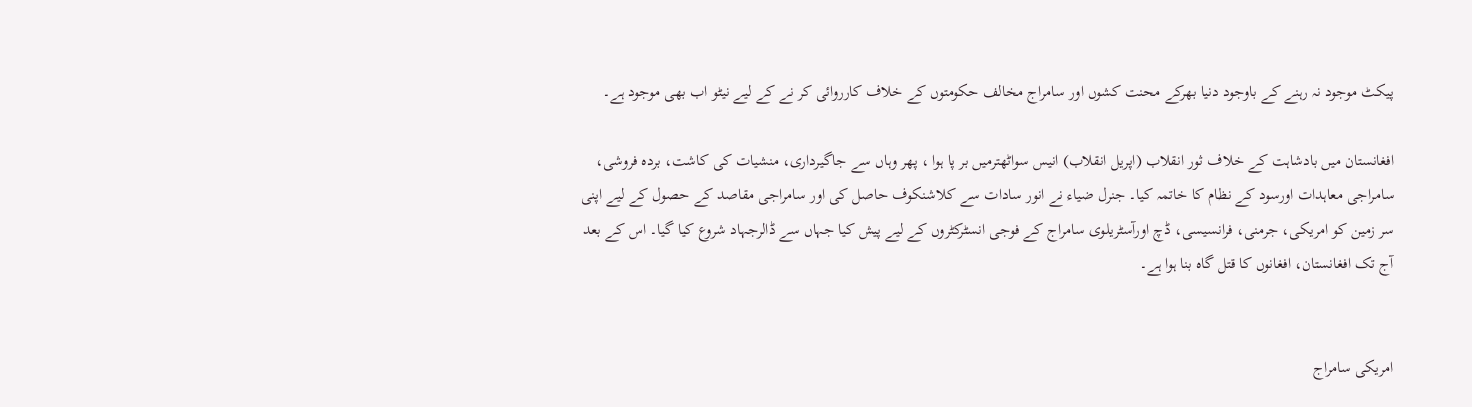پیکٹ موجود نہ رہنے کے باوجود دنیا بھرکے محنت کشوں اور سامراج مخالف حکومتوں کے خلاف کارروائی کر نے کے لیے نیٹو اب بھی موجود ہے۔

افغانستان میں بادشاہت کے خلاف ثور انقلاب (اپریل انقلاب) انیس سواٹھترمیں بر پا ہوا ، پھر وہاں سے جاگیرداری، منشیات کی کاشت، بردہ فروشی، سامراجی معاہدات اورسود کے نظام کا خاتمہ کیا۔ جنرل ضیاء نے انور سادات سے کلاشنکوف حاصل کی اور سامراجی مقاصد کے حصول کے لیے اپنی سر زمین کو امریکی، جرمنی، فرانسیسی، ڈچ اورآسٹریلوی سامراج کے فوجی انسٹرکٹروں کے لیے پیش کیا جہاں سے ڈالرجہاد شروع کیا گیا۔ اس کے بعد آج تک افغانستان، افغانوں کا قتل گاہ بنا ہوا ہے۔


امریکی سامراج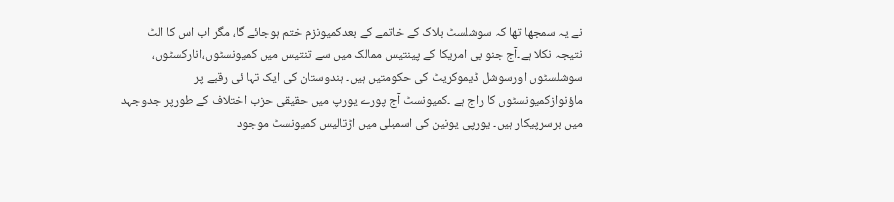نے یہ سمجھا تھا کہ سوشلسٹ بلاک کے خاتمے کے بعدکمیونزم ختم ہوجائے گا، مگر اب اس کا الٹ نتیجہ نکلا ہے۔آج جنو بی امریکا کے پینتیس ممالک میں سے تنتیس میں کمیونسٹوں،انارکسٹوں، سوشلسٹوں اورسوشل ڈیموکریٹ کی حکومتیں ہیں۔ ہندوستان کی ایک تہا ئی رقبے پر ماؤنوازکمیونسٹوں کا راج ہے ۔کمیونسٹ آج پورے یورپ میں حقیقی حزب اختلاف کے طورپر جدوجہد میں برسرپیکار ہیں۔ یورپی یونین کی اسمبلی میں اڑتالیس کمیونسٹ موجود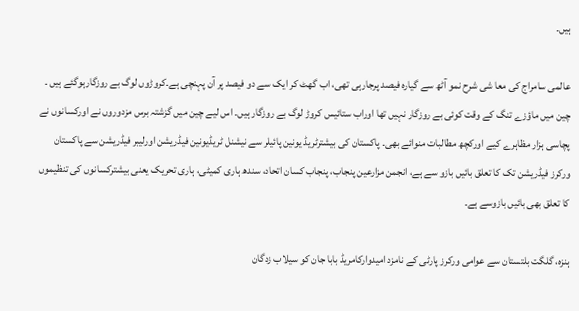ہیں۔

عالمی سامراج کی معا شی شرح نمو آٹھ سے گیارہ فیصد پرجارہی تھی، اب گھٹ کر ایک سے دو فیصد پر آن پہنچی ہے۔کروڑوں لوگ بے روزگارہوگئے ہیں ۔ چین میں ماؤزے تنگ کے وقت کوئی بے روزگار نہیں تھا اوراب ستائیس کروڑ لوگ بے روزگار ہیں۔ اس لیے چین میں گزشتہ برس مزدوروں نے اورکسانوں نے پچاسی ہزار مظاہرے کیے اورکچھ مطالبات منوائے بھی۔ پاکستان کی بیشترٹریڈ یونین پائیلر سے نیشنل ٹریڈیونین فیڈریشن اورلیبر فیڈریشن سے پاکستان ورکرز فیڈریشن تک کا تعلق بائیں بازو سے ہے، انجمن مزارعین پنجاب، پنجاب کسان اتحاد، سندھ ہاری کمیٹی، ہاری تحریک یعنی بیشترکسانوں کی تنظیموں کا تعلق بھی بائیں بازوسے ہے۔

ہنزہ، گلگت بلتستان سے عوامی ورکرز پارٹی کے نامزد امیدوارکامریڈ بابا جان کو سیلاب زدگان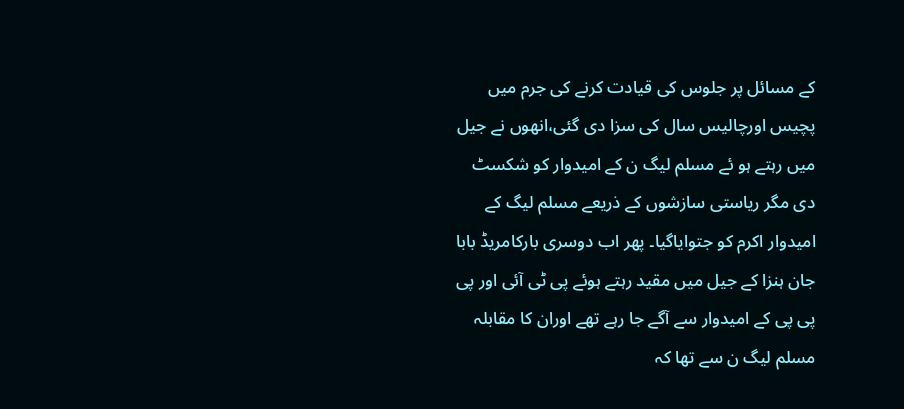کے مسائل پر جلوس کی قیادت کرنے کی جرم میں پچیس اورچالیس سال کی سزا دی گئی،انھوں نے جیل میں رہتے ہو ئے مسلم لیگ ن کے امیدوار کو شکسٹ دی مگر ریاستی سازشوں کے ذریعے مسلم لیگ کے امیدوار اکرم کو جتوایاگیا۔ پھر اب دوسری بارکامریڈ بابا جان ہنزا کے جیل میں مقید رہتے ہوئے پی ٹی آئی اور پی پی پی کے امیدوار سے آگے جا رہے تھے اوران کا مقابلہ مسلم لیگ ن سے تھا کہ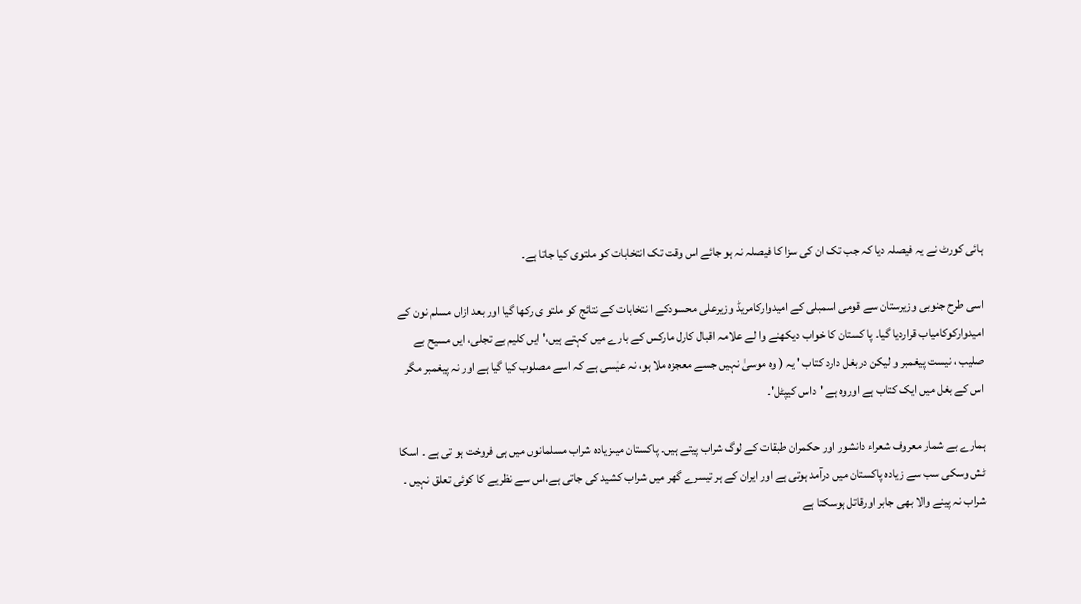ہائی کورٹ نے یہ فیصلہ دیا کہ جب تک ان کی سزا کا فیصلہ نہ ہو جائے اس وقت تک انتخابات کو ملتوی کیا جاتا ہے۔

اسی طرح جنوبی وزیرستان سے قومی اسمبلی کے امیدوارکامریڈ وزیرعلی محسودکے ا نتخابات کے نتائج کو ملتو ی رکھا گیا اور بعد ازاں مسلم نون کے امیدوارکوکامیاب قراردیا گیا۔ پا کستان کا خواب دیکھنے وا لے علامہ اقبال کارل مارکس کے بارے میں کہتے ہیں،' ایں کلیم بے تجلی، ایں مسیح بے صلیب ، نیست پیغمبر و لیکن دربغل دارد کتاب ' یہ ( وہ موسیٰ نہیں جسے معجزہ ملا ہو، نہ عیٰسی ہے کہ اسے مصلوب کیا گیا ہے اور نہ پیغمبر مگر اس کے بغل میں ایک کتاب ہے اوروہ ہے 'داس کیپٹل'۔

ہمارے بے شمار معروف شعراء دانشور اور حکمران طبقات کے لوگ شراب پیتے ہیں۔ پاکستان میںزیادہ شراب مسلمانوں میں ہی فروخت ہو تی ہے ۔ اسکا ٹش وسکی سب سے زیادہ پاکستان میں درآمد ہوتی ہے اور ایران کے ہر تیسرے گھر میں شراب کشید کی جاتی ہے،اس سے نظریے کا کوئی تعلق نہیں ۔ شراب نہ پینے والا بھی جابر اورقاتل ہوسکتا ہے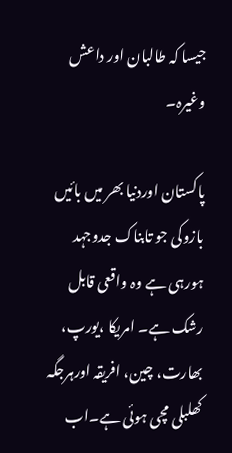جیسا کہ طالبان اور داعش وغیرہ۔

پاکستان اوردنیا بھر میں بائیں بازوکی جو تابناک جدوجہد ہورہی ہے وہ واقعی قابل رشک ہے۔ امریکا ،یورپ، بھارت، چین، افریقہ اورہرجگہ کھلبلی مچی ہوئی ہے۔اب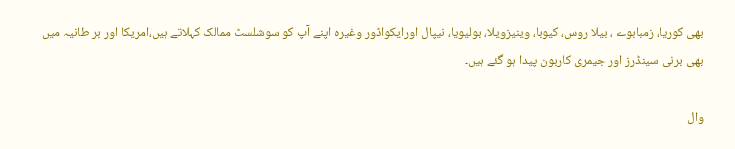بھی کوریا، زمبابوے ، بیلا روس، کیوبا، وینیزویلا، بولیویا، نیپال اورایکواڈور وغیرہ اپنے آپ کو سوشلسٹ ممالک کہلاتے ہیں،امریکا اور بر طانیہ میں بھی برنی سینڈرز اور جیمری کاربون پیدا ہو گئے ہیں۔

وال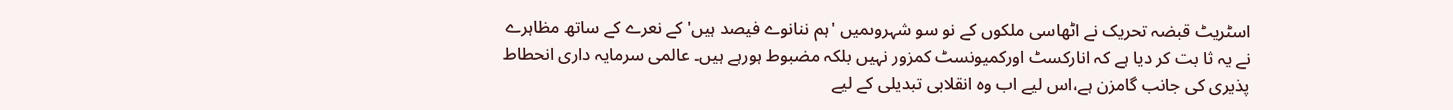اسٹریٹ قبضہ تحریک نے اٹھاسی ملکوں کے نو سو شہروںمیں 'ہم ننانوے فیصد ہیں' کے نعرے کے ساتھ مظاہرے نے یہ ثا بت کر دیا ہے کہ انارکسٹ اورکمیونسٹ کمزور نہیں بلکہ مضبوط ہورہے ہیں۔ عالمی سرمایہ داری انحطاط پذیری کی جانب گامزن ہے،اس لیے اب وہ انقلابی تبدیلی کے لیے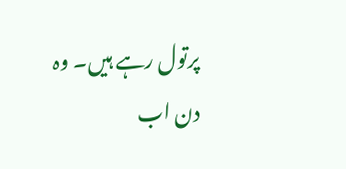پرتول رہے ہیں۔ وہ دن اب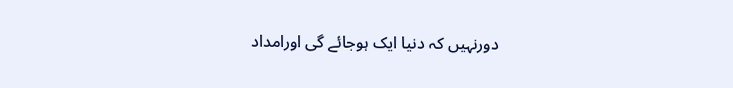دورنہیں کہ دنیا ایک ہوجائے گی اورامداد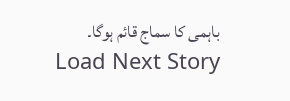باہمی کا سماج قائم ہوگا۔
Load Next Story